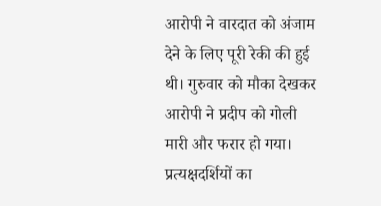आरोपी ने वारदात को अंजाम देने के लिए पूरी रेकी की हुई थी। गुरुवार को मौका देखकर आरोपी ने प्रदीप को गोली मारी और फरार हो गया। प्रत्यक्षदर्शियों का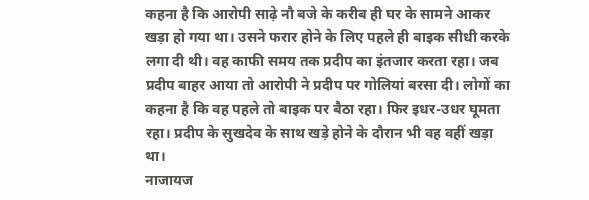कहना है कि आरोपी साढ़े नौ बजे के करीब ही घर के सामने आकर खड़ा हो गया था। उसने फरार होने के लिए पहले ही बाइक सीधी करके लगा दी थी। वह काफी समय तक प्रदीप का इंतजार करता रहा। जब प्रदीप बाहर आया तो आरोपी ने प्रदीप पर गोलियां बरसा दी। लोगों का कहना है कि वह पहले तो बाइक पर बैठा रहा। फिर इधर-उधर घूमता रहा। प्रदीप के सुखदेव के साथ खड़े होने के दौरान भी वह वहीं खड़ा था।
नाजायज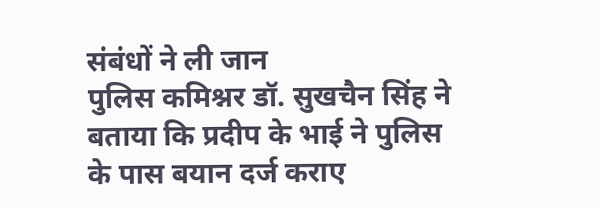संबंधों ने ली जान
पुलिस कमिश्नर डॉ. सुखचैन सिंह ने बताया कि प्रदीप के भाई ने पुलिस के पास बयान दर्ज कराए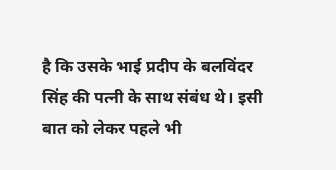है कि उसके भाई प्रदीप के बलविंदर सिंह की पत्नी के साथ संबंध थे। इसी बात को लेकर पहले भी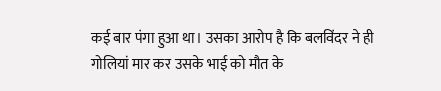कई बार पंगा हुआ था। उसका आरोप है कि बलविंदर ने ही गोलियां मार कर उसके भाई को मौत के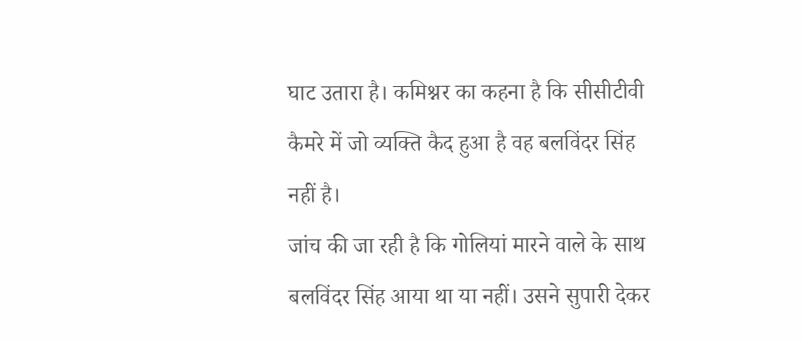घाट उतारा है। कमिश्नर का कहना है कि सीसीटीवी कैमरे में जो व्यक्ति कैद हुआ है वह बलविंदर सिंह नहीं है।
जांच की जा रही है कि गोलियां मारने वाले के साथ बलविंदर सिंह आया था या नहीं। उसने सुपारी देकर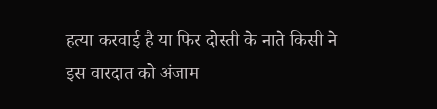हत्या करवाई है या फिर दोस्ती के नाते किसी ने इस वारदात को अंजाम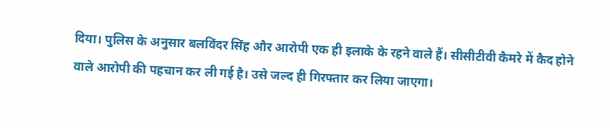दिया। पुलिस के अनुसार बलविंदर सिंह और आरोपी एक ही इलाके के रहने वाले हैं। सीसीटीवी कैमरे में कैद होने वाले आरोपी की पहचान कर ली गई है। उसे जल्द ही गिरफ्तार कर लिया जाएगा।